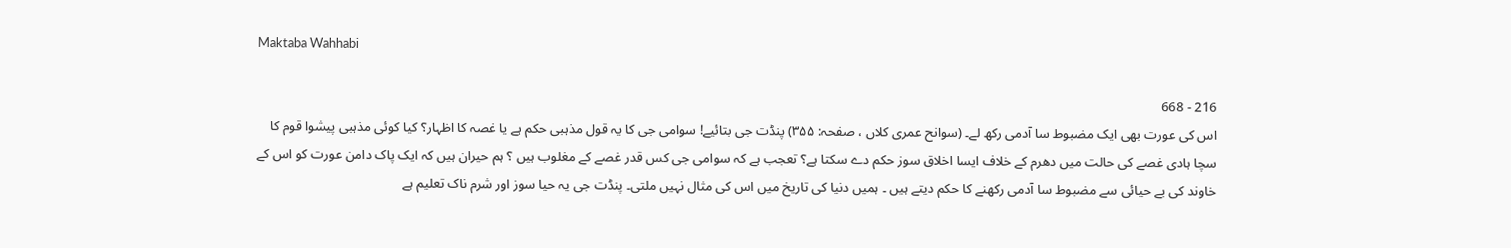Maktaba Wahhabi

216 - 668
اس کی عورت بھی ایک مضبوط سا آدمی رکھ لے۔ (سوانح عمری کلاں ، صفحہ: ۳۵۵) پنڈت جی بتائیے! سوامی جی کا یہ قول مذہبی حکم ہے یا غصہ کا اظہار؟ کیا کوئی مذہبی پیشوا قوم کا سچا ہادی غصے کی حالت میں دھرم کے خلاف ایسا اخلاق سوز حکم دے سکتا ہے؟ تعجب ہے کہ سوامی جی کس قدر غصے کے مغلوب ہیں ؟ ہم حیران ہیں کہ ایک پاک دامن عورت کو اس کے خاوند کی بے حیائی سے مضبوط سا آدمی رکھنے کا حکم دیتے ہیں ۔ ہمیں دنیا کی تاریخ میں اس کی مثال نہیں ملتی۔ پنڈت جی یہ حیا سوز اور شرم ناک تعلیم ہے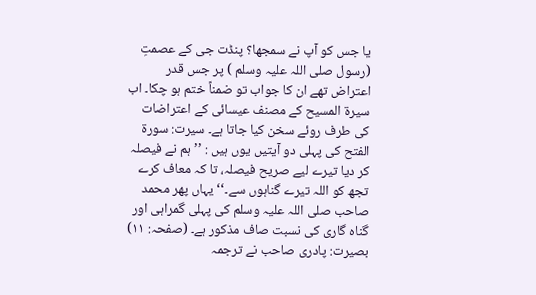یا جس کو آپ نے سمجھا؟ پنڈت جی کے عصمتِ (رسول صلی اللہ علیہ وسلم ) پر جس قدر اعتراض تھے ان کا جواب تو ضمناً ختم ہو چکا۔ اب سیرۃ المسیح کے مصنف عیسائی کے اعتراضات کی طرف روئے سخن کیا جاتا ہے۔ سیرت: سورۃ الفتح کی پہلی دو آیتیں یوں ہیں : ’’ہم نے فیصلہ کر دیا تیرے لیے صریح فیصلہ، تا کہ معاف کرے تجھ کو اللہ تیرے گناہوں سے۔‘‘ یہاں پھر محمد صاحب صلی اللہ علیہ وسلم کی پہلی گمراہی اور گناہ گاری کی نسبت صاف مذکور ہے۔ (صفحہ: ۱۱) بصیرت: پادری صاحب نے ترجمہ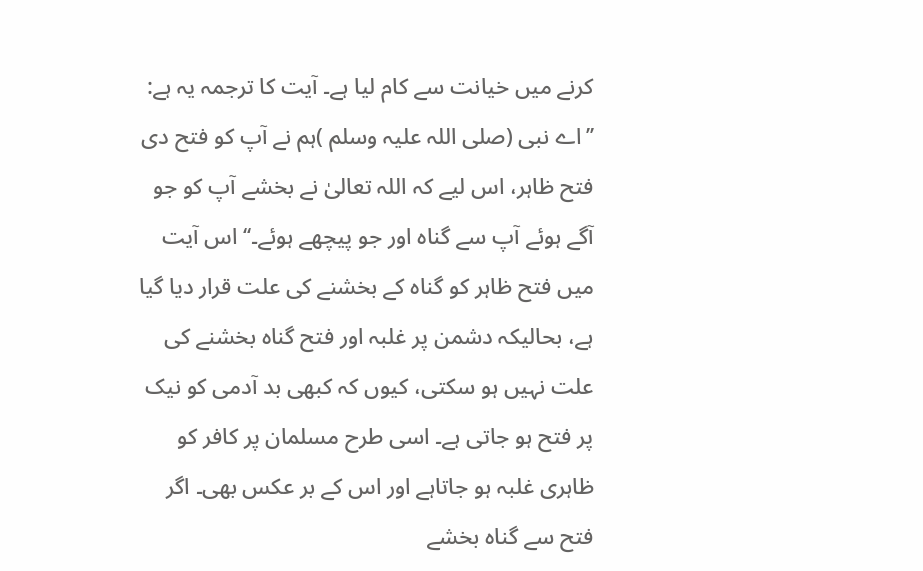کرنے میں خیانت سے کام لیا ہے۔ آیت کا ترجمہ یہ ہے: ’’اے نبی (صلی اللہ علیہ وسلم )ہم نے آپ کو فتح دی فتح ظاہر، اس لیے کہ اللہ تعالیٰ نے بخشے آپ کو جو آگے ہوئے آپ سے گناہ اور جو پیچھے ہوئے۔‘‘ اس آیت میں فتح ظاہر کو گناہ کے بخشنے کی علت قرار دیا گیا ہے، بحالیکہ دشمن پر غلبہ اور فتح گناہ بخشنے کی علت نہیں ہو سکتی، کیوں کہ کبھی بد آدمی کو نیک پر فتح ہو جاتی ہے۔ اسی طرح مسلمان پر کافر کو ظاہری غلبہ ہو جاتاہے اور اس کے بر عکس بھی۔ اگر فتح سے گناہ بخشے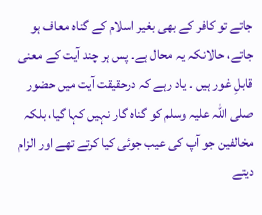جاتے تو کافر کے بھی بغیر اسلام کے گناہ معاف ہو جاتے، حالانکہ یہ محال ہے۔ پس ہر چند آیت کے معنی قابلِ غور ہیں ۔ یاد رہے کہ درحقیقت آیت میں حضور صلی اللہ علیہ وسلم کو گناہ گار نہیں کہا گیا، بلکہ مخالفین جو آپ کی عیب جوئی کیا کرتے تھے اور الزام دیتے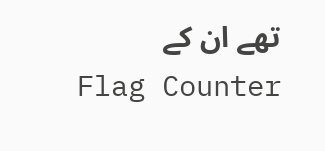تھے ان کے
Flag Counter